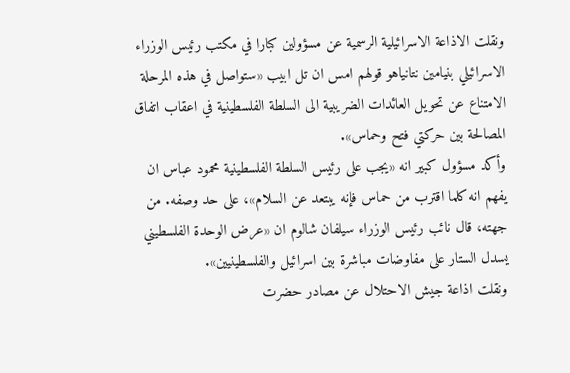ونقلت الاذاعة الاسرائيلية الرسمية عن مسؤولين كبارا في مكتب رئيس الوزراء الاسرائيلي بنيامين نتانياهو قولهم امس ان تل ابيب «ستواصل في هذه المرحلة الامتناع عن تحويل العائدات الضريبية الى السلطة الفلسطينية في اعقاب اتفاق المصالحة بين حركتي فتح وحماس».
وأكد مسؤول كبير انه «يجب على رئيس السلطة الفلسطينية محمود عباس ان يفهم انه كلما اقترب من حماس فإنه يبتعد عن السلام»، على حد وصفه. من جهته، قال نائب رئيس الوزراء سيلفان شالوم ان «عرض الوحدة الفلسطيني يسدل الستار على مفاوضات مباشرة بين اسرائيل والفلسطينيين».
ونقلت اذاعة جيش الاحتلال عن مصادر حضرت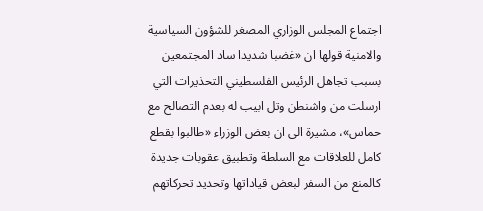اجتماع المجلس الوزاري المصغر للشؤون السياسية والامنية قولها ان «غضبا شديدا ساد المجتمعين بسبب تجاهل الرئيس الفلسطيني التحذيرات التي ارسلت من واشنطن وتل ابيب له بعدم التصالح مع حماس»، مشيرة الى ان بعض الوزراء «طالبوا بقطع كامل للعلاقات مع السلطة وتطبيق عقوبات جديدة كالمنع من السفر لبعض قياداتها وتحديد تحركاتهم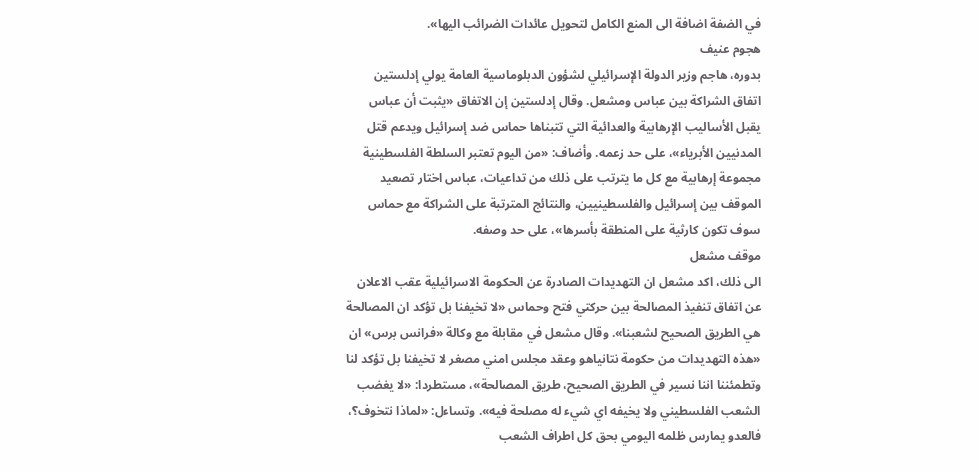في الضفة اضافة الى المنع الكامل لتحويل عائدات الضرائب اليها».
هجوم عنيف
بدوره، هاجم وزير الدولة الإسرائيلي لشؤون الدبلوماسية العامة يولي إدلستين اتفاق الشراكة بين عباس ومشعل. وقال إدلستين إن الاتفاق «يثبت أن عباس يقبل الأساليب الإرهابية والعدائية التي تتبناها حماس ضد إسرائيل ويدعم قتل المدنيين الأبرياء»، على حد زعمه. وأضاف: «من اليوم تعتبر السلطة الفلسطينية مجموعة إرهابية مع كل ما يترتب على ذلك من تداعيات، عباس اختار تصعيد الموقف بين إسرائيل والفلسطينيين، والنتائج المترتبة على الشراكة مع حماس سوف تكون كارثية على المنطقة بأسرها»، على حد وصفه.
موقف مشعل
الى ذلك، اكد مشعل ان التهديدات الصادرة عن الحكومة الاسرائيلية عقب الاعلان عن اتفاق تنفيذ المصالحة بين حركتي فتح وحماس «لا تخيفنا بل تؤكد ان المصالحة هي الطريق الصحيح لشعبنا». وقال مشعل في مقابلة مع وكالة «فرانس برس» ان «هذه التهديدات من حكومة نتانياهو وعقد مجلس امني مصغر لا تخيفنا بل تؤكد لنا وتطمئننا اننا نسير في الطريق الصحيح، طريق المصالحة»، مستطردا: «لا يغضب الشعب الفلسطيني ولا يخيفه اي شيء له مصلحة فيه». وتساءل: «لماذا نتخوف؟، فالعدو يمارس ظلمه اليومي بحق كل اطراف الشعب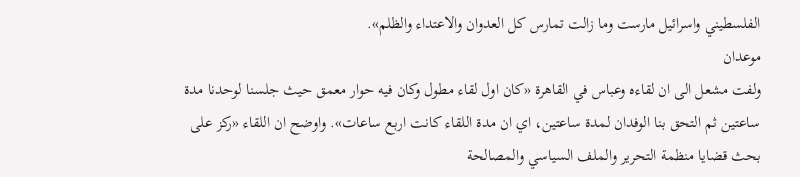الفلسطيني واسرائيل مارست وما زالت تمارس كل العدوان والاعتداء والظلم».
موعدان
ولفت مشعل الى ان لقاءه وعباس في القاهرة «كان اول لقاء مطول وكان فيه حوار معمق حيث جلسنا لوحدنا مدة ساعتين ثم التحق بنا الوفدان لمدة ساعتين، اي ان مدة اللقاء كانت اربع ساعات». واوضح ان اللقاء «ركز على بحث قضايا منظمة التحرير والملف السياسي والمصالحة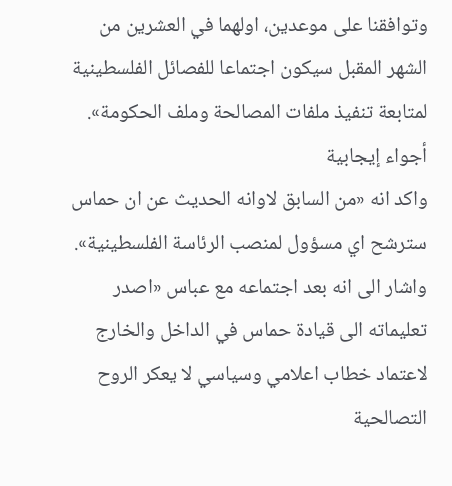وتوافقنا على موعدين، اولهما في العشرين من الشهر المقبل سيكون اجتماعا للفصائل الفلسطينية لمتابعة تنفيذ ملفات المصالحة وملف الحكومة».
أجواء إيجابية
واكد انه «من السابق لاوانه الحديث عن ان حماس سترشح اي مسؤول لمنصب الرئاسة الفلسطينية». واشار الى انه بعد اجتماعه مع عباس «اصدر تعليماته الى قيادة حماس في الداخل والخارج لاعتماد خطاب اعلامي وسياسي لا يعكر الروح التصالحية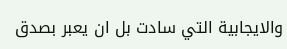والايجابية التي سادت بل ان يعبر بصدق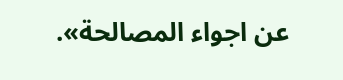عن اجواء المصالحة».